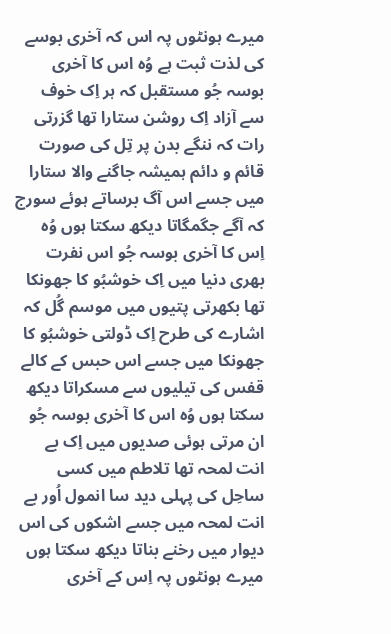میرے ہونٹوں پہ اس کہ آخری بوسے کی لذت ثبت ہے وُہ اس کا آخری بوسہ جُو مستقبل کہ ہر اِک خوف سے آزاد اِک روشن ستارا تھا گزرتی رات کہ ننگے بدن پر تِل کی صورت قائم و دائم ہمیشہ جاگنے والا ستارا میں جسے اس آگ برساتے ہوئے سورج کہ آگے جگمگاتا دیکھ سکتا ہوں وُہ اِس کا آخری بوسہ جُو اس نفرت بھری دنیا میں اِک خوشبُو کا جھونکا تھا بکھرتی پتیوں میں موسم گُل کہ اشارے کی طرح اِک ڈولتی خوشبُو کا جھونکا میں جسے اس حبس کے کالے قفس کی تیلیوں سے مسکراتا دیکھ سکتا ہوں وُہ اس کا آخری بوسہ جُو ان مرتی ہوئی صدیوں میں اِک بے انت لمحہ تھا تلاطم میں کسی ساحِل کی پہلی دید سا انمول اُور بے انت لمحہ میں جسے اشکوں کی اس دیوار میں رخنے بناتا دیکھ سکتا ہوں میرے ہونٹوں پہ اِس کے آخری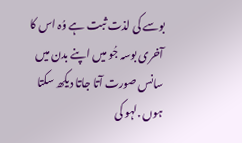بوسے کی لذت ثبت ہے وُہ اس کا آخری بوسہ جُو میں اپنے بدن میں سانس صورت آتا جاتا دیکھ سکتا ہوں .لہو کی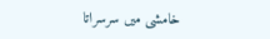خامشی میں سرسراتا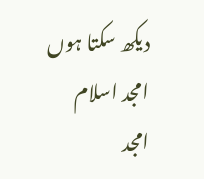دیکھ سکتا ہوں
امجد اسلام امجد